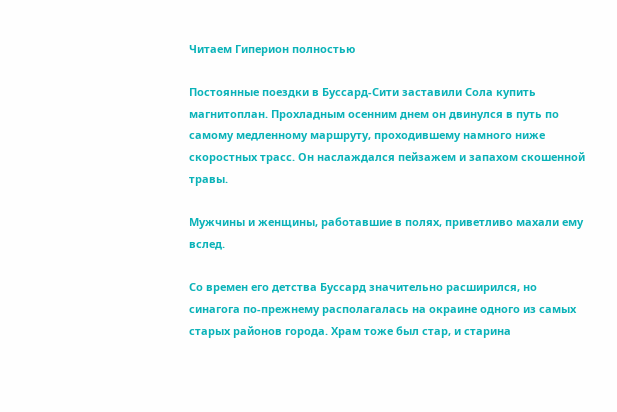Читаем Гиперион полностью

Постоянные поездки в Буссард-Сити заставили Сола купить магнитоплан. Прохладным осенним днем он двинулся в путь по самому медленному маршруту, проходившему намного ниже скоростных трасс. Он наслаждался пейзажем и запахом скошенной травы.

Мужчины и женщины, работавшие в полях, приветливо махали ему вслед.

Со времен его детства Буссард значительно расширился, но синагога по-прежнему располагалась на окраине одного из самых старых районов города. Храм тоже был стар, и старина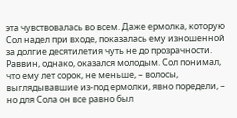эта чувствовалась во всем. Даже ермолка, которую Сол надел при входе, показалась ему изношенной за долгие десятилетия чуть не до прозрачности. Раввин, однако, оказался молодым. Сол понимал, что ему лет сорок, не меньше, – волосы, выглядывавшие из-под ермолки, явно поредели, – но для Сола он все равно был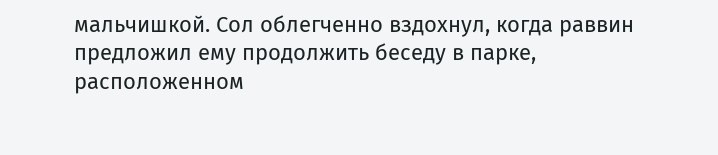мальчишкой. Сол облегченно вздохнул, когда раввин предложил ему продолжить беседу в парке, расположенном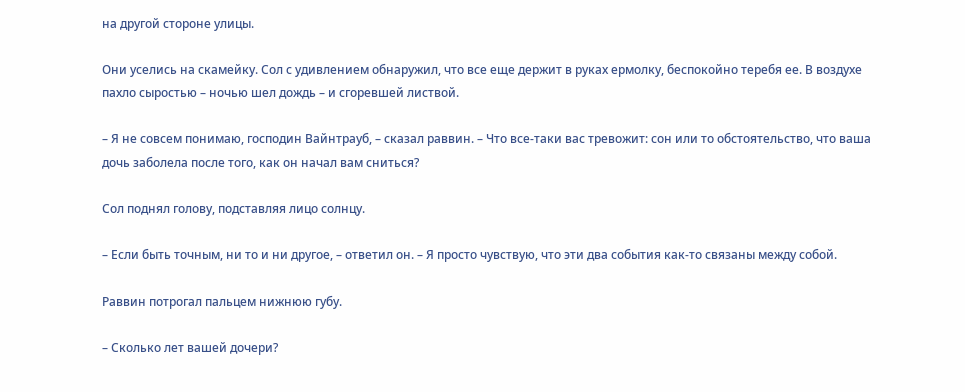на другой стороне улицы.

Они уселись на скамейку. Сол с удивлением обнаружил, что все еще держит в руках ермолку, беспокойно теребя ее. В воздухе пахло сыростью – ночью шел дождь – и сгоревшей листвой.

– Я не совсем понимаю, господин Вайнтрауб, – сказал раввин. – Что все-таки вас тревожит: сон или то обстоятельство, что ваша дочь заболела после того, как он начал вам сниться?

Сол поднял голову, подставляя лицо солнцу.

– Если быть точным, ни то и ни другое, – ответил он. – Я просто чувствую, что эти два события как-то связаны между собой.

Раввин потрогал пальцем нижнюю губу.

– Сколько лет вашей дочери?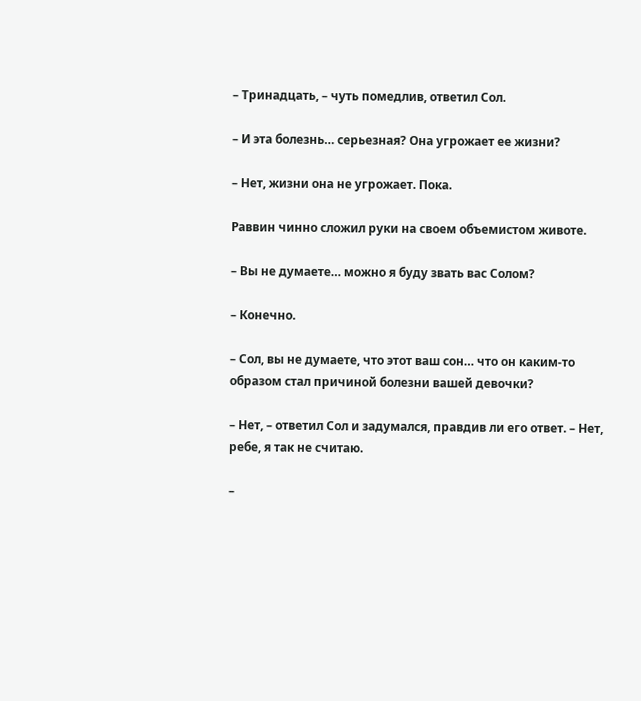– Тринадцать, – чуть помедлив, ответил Сол.

– И эта болезнь… серьезная? Она угрожает ее жизни?

– Нет, жизни она не угрожает. Пока.

Раввин чинно сложил руки на своем объемистом животе.

– Вы не думаете… можно я буду звать вас Солом?

– Конечно.

– Сол, вы не думаете, что этот ваш сон… что он каким-то образом стал причиной болезни вашей девочки?

– Нет, – ответил Сол и задумался, правдив ли его ответ. – Нет, ребе, я так не считаю.

–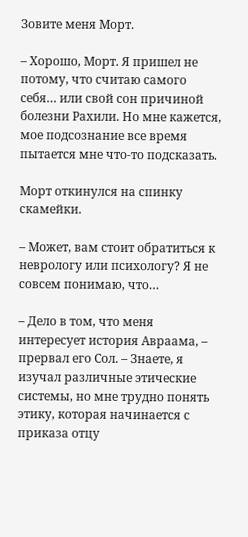Зовите меня Морт.

– Хорошо, Морт. Я пришел не потому, что считаю самого себя… или свой сон причиной болезни Рахили. Но мне кажется, мое подсознание все время пытается мне что-то подсказать.

Морт откинулся на спинку скамейки.

– Может, вам стоит обратиться к неврологу или психологу? Я не совсем понимаю, что…

– Дело в том, что меня интересует история Авраама, – прервал его Сол. – Знаете, я изучал различные этические системы, но мне трудно понять этику, которая начинается с приказа отцу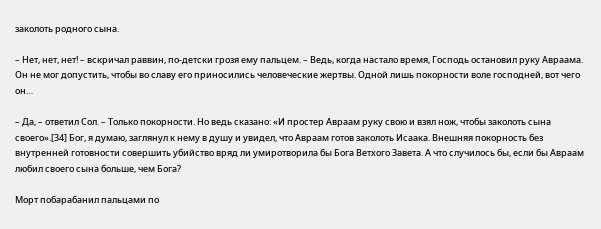заколоть родного сына.

– Нет, нет, нет! – вскричал раввин, по-детски грозя ему пальцем. – Ведь, когда настало время, Господь остановил руку Авраама. Он не мог допустить, чтобы во славу его приносились человеческие жертвы. Одной лишь покорности воле господней, вот чего он…

– Да, – ответил Сол. – Только покорности. Но ведь сказано: «И простер Авраам руку свою и взял нож, чтобы заколоть сына своего».[34] Бог, я думаю, заглянул к нему в душу и увидел, что Авраам готов заколоть Исаака. Внешняя покорность без внутренней готовности совершить убийство вряд ли умиротворила бы Бога Ветхого Завета. А что случилось бы, если бы Авраам любил своего сына больше, чем Бога?

Морт побарабанил пальцами по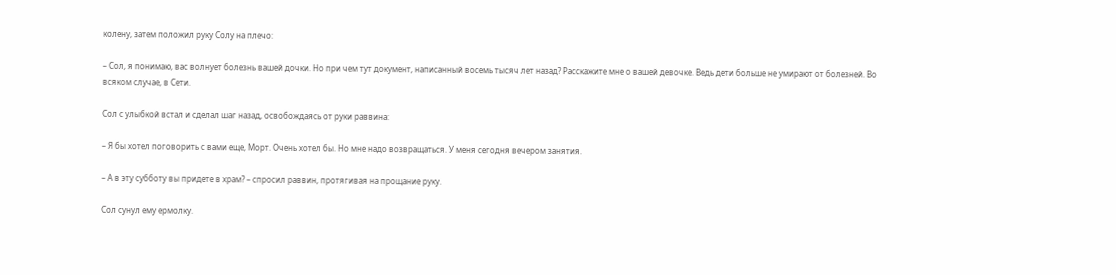колену, затем положил руку Солу на плечо:

– Сол, я понимаю, вас волнует болезнь вашей дочки. Но при чем тут документ, написанный восемь тысяч лет назад? Расскажите мне о вашей девочке. Ведь дети больше не умирают от болезней. Во всяком случае, в Сети.

Сол с улыбкой встал и сделал шаг назад, освобождаясь от руки раввина:

– Я бы хотел поговорить с вами еще, Морт. Очень хотел бы. Но мне надо возвращаться. У меня сегодня вечером занятия.

– А в эту субботу вы придете в храм? – спросил раввин, протягивая на прощание руку.

Сол сунул ему ермолку.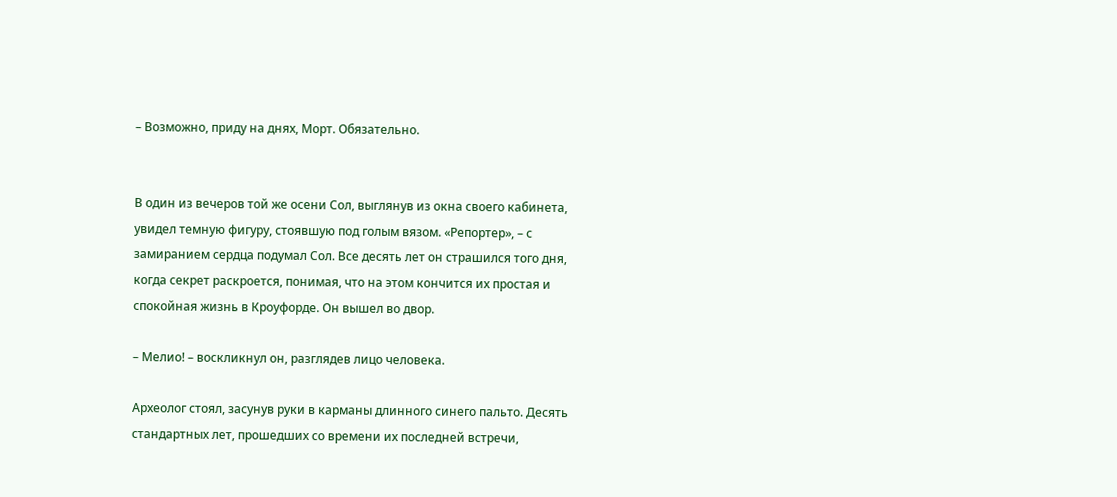– Возможно, приду на днях, Морт. Обязательно.


В один из вечеров той же осени Сол, выглянув из окна своего кабинета, увидел темную фигуру, стоявшую под голым вязом. «Репортер», – с замиранием сердца подумал Сол. Все десять лет он страшился того дня, когда секрет раскроется, понимая, что на этом кончится их простая и спокойная жизнь в Кроуфорде. Он вышел во двор.

– Мелио! – воскликнул он, разглядев лицо человека.

Археолог стоял, засунув руки в карманы длинного синего пальто. Десять стандартных лет, прошедших со времени их последней встречи,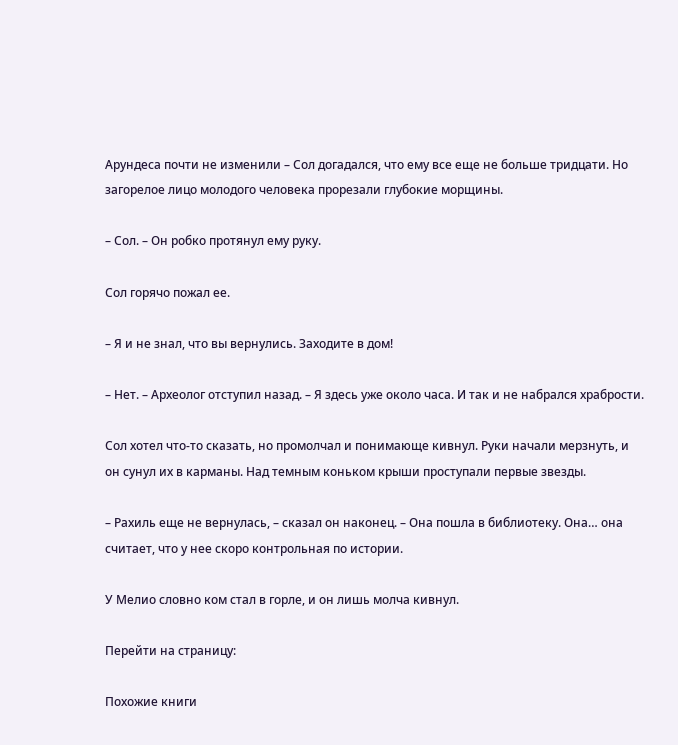Арундеса почти не изменили – Сол догадался, что ему все еще не больше тридцати. Но загорелое лицо молодого человека прорезали глубокие морщины.

– Сол. – Он робко протянул ему руку.

Сол горячо пожал ее.

– Я и не знал, что вы вернулись. Заходите в дом!

– Нет. – Археолог отступил назад. – Я здесь уже около часа. И так и не набрался храбрости.

Сол хотел что-то сказать, но промолчал и понимающе кивнул. Руки начали мерзнуть, и он сунул их в карманы. Над темным коньком крыши проступали первые звезды.

– Рахиль еще не вернулась, – сказал он наконец. – Она пошла в библиотеку. Она… она считает, что у нее скоро контрольная по истории.

У Мелио словно ком стал в горле, и он лишь молча кивнул.

Перейти на страницу:

Похожие книги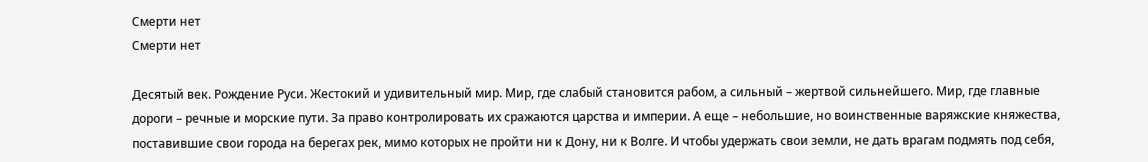Смерти нет
Смерти нет

Десятый век. Рождение Руси. Жестокий и удивительный мир. Мир, где слабый становится рабом, а сильный – жертвой сильнейшего. Мир, где главные дороги – речные и морские пути. За право контролировать их сражаются царства и империи. А еще – небольшие, но воинственные варяжские княжества, поставившие свои города на берегах рек, мимо которых не пройти ни к Дону, ни к Волге. И чтобы удержать свои земли, не дать врагам подмять под себя,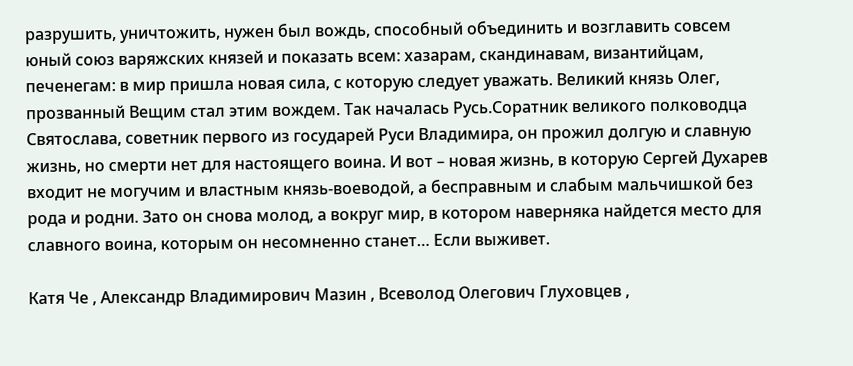разрушить, уничтожить, нужен был вождь, способный объединить и возглавить совсем юный союз варяжских князей и показать всем: хазарам, скандинавам, византийцам, печенегам: в мир пришла новая сила, с которую следует уважать. Великий князь Олег, прозванный Вещим стал этим вождем. Так началась Русь.Соратник великого полководца Святослава, советник первого из государей Руси Владимира, он прожил долгую и славную жизнь, но смерти нет для настоящего воина. И вот – новая жизнь, в которую Сергей Духарев входит не могучим и властным князь-воеводой, а бесправным и слабым мальчишкой без рода и родни. Зато он снова молод, а вокруг мир, в котором наверняка найдется место для славного воина, которым он несомненно станет… Если выживет.

Катя Че , Александр Владимирович Мазин , Всеволод Олегович Глуховцев ,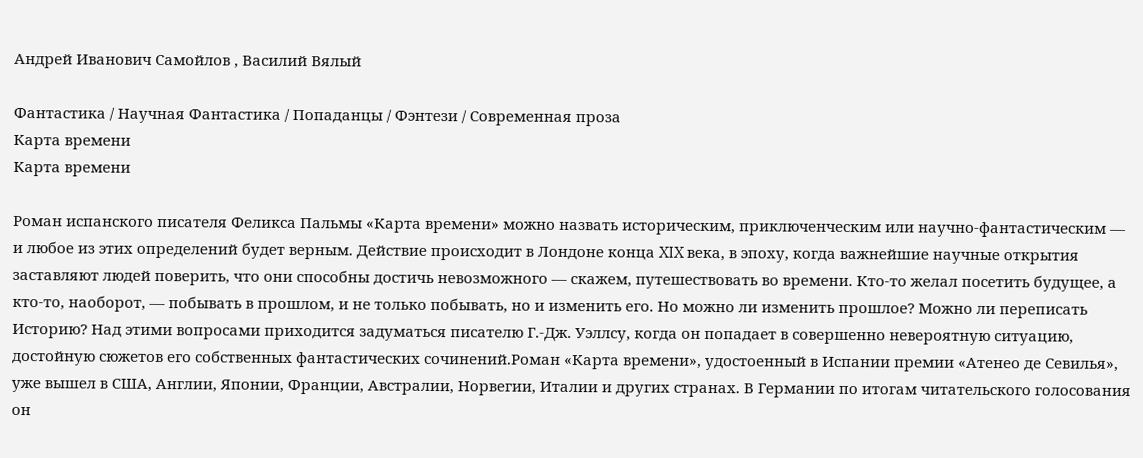Андрей Иванович Самойлов , Василий Вялый

Фантастика / Научная Фантастика / Попаданцы / Фэнтези / Современная проза
Карта времени
Карта времени

Роман испанского писателя Феликса Пальмы «Карта времени» можно назвать историческим, приключенческим или научно-фантастическим — и любое из этих определений будет верным. Действие происходит в Лондоне конца XIX века, в эпоху, когда важнейшие научные открытия заставляют людей поверить, что они способны достичь невозможного — скажем, путешествовать во времени. Кто-то желал посетить будущее, а кто-то, наоборот, — побывать в прошлом, и не только побывать, но и изменить его. Но можно ли изменить прошлое? Можно ли переписать Историю? Над этими вопросами приходится задуматься писателю Г.-Дж. Уэллсу, когда он попадает в совершенно невероятную ситуацию, достойную сюжетов его собственных фантастических сочинений.Роман «Карта времени», удостоенный в Испании премии «Атенео де Севилья», уже вышел в США, Англии, Японии, Франции, Австралии, Норвегии, Италии и других странах. В Германии по итогам читательского голосования он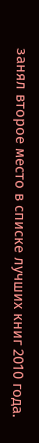занял второе место в списке лучших книг 2010 года.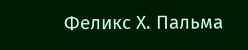Феликс Х. Пальма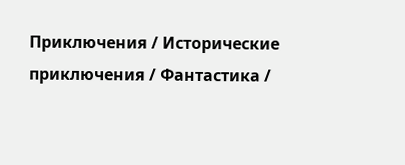Приключения / Исторические приключения / Фантастика /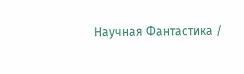Научная Фантастика /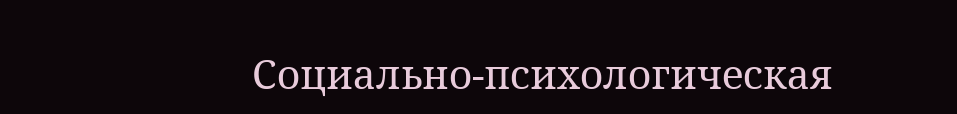Социально-психологическая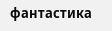фантастика